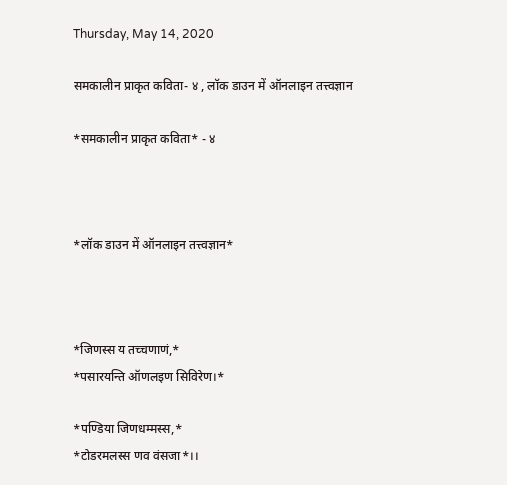Thursday, May 14, 2020

समकालीन प्राकृत कविता- ४ , लॉक डाउन में ऑनलाइन तत्त्वज्ञान

*समकालीन प्राकृत कविता* - ४



*लॉक डाउन में ऑनलाइन तत्त्वज्ञान*



*जिणस्स य तच्चणाणं,*
*पसारयन्ति ऑणलइण सिविरेण।*

*पण्डिया जिणधम्मस्स,*
*टोडरमलस्स णव वंसजा*।।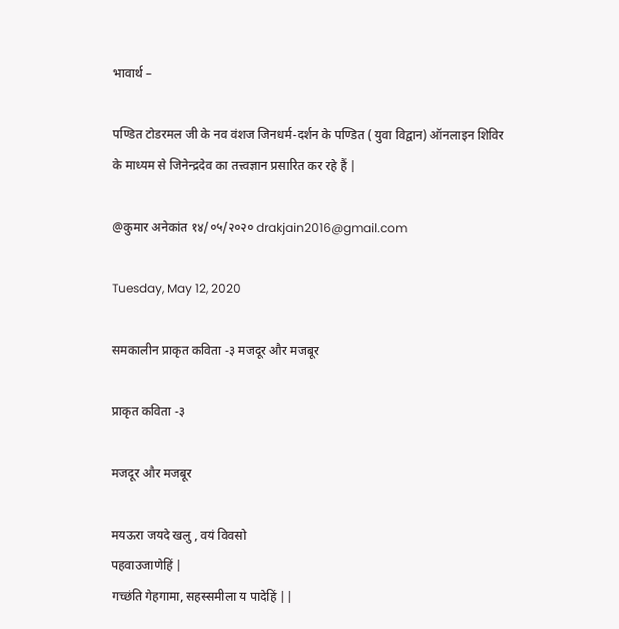भावार्थ –

पण्डित टोडरमल जी के नव वंशज जिनधर्म-दर्शन के पण्डित ( युवा विद्वान) ऑनलाइन शिविर के माध्यम से जिनेन्द्रदेव का तत्त्वज्ञान प्रसारित कर रहे हैं |

@कुमार अनेकांत १४/०५/२०२० drakjain2016@gmail.com

Tuesday, May 12, 2020

समकालीन प्राकृत कविता -३ मजदूर और मजबूर

प्राकृत कविता -३

मजदूर और मजबूर

मयऊरा जयदे खलु , वयं विवसो
पहवाउजाणेहिं |
गच्छंति गेहगामा, सहस्समीला य पादेहिं ||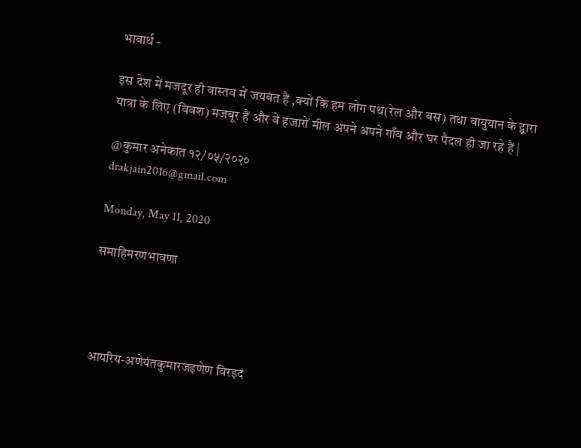भावार्थ -

इस देश में मजदूर ही वास्तव में जयवंत हैं ,क्यों कि हम लोग पथ(रेल और बस) तथा वायुयान के द्वारा यात्रा के लिए (विवश) मजबूर हैं और वे हजारों मील अपने अपने गाँव और घर पैदल ही जा रहे हैं |

@कुमार अनेकांत १२/०५/२०२०
drakjain2016@gmail.com

Monday, May 11, 2020

समाहिमरणभावणा




आयरिय-अणेयंतकुमारजइणेण विरइदं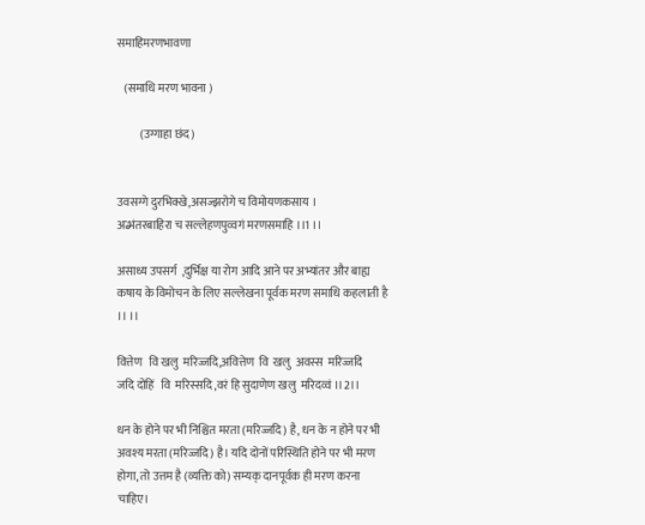समाहिमरणभावणा

   (समाधि मरण भावना )

          (उग्गाहा छंद)


उवसग्गे दुरभिक्खे,असज्झरोगे च विमोयणकसाय ।
अब्भंतरबाहिरा च सल्लेहणपुव्वगं मरणसमाहि ।।1 ।।

असाध्य उपसर्ग  ,दुर्भिक्ष या रोग आदि आने पर अभ्यांतर और बाह्य कषाय के विमोचन के लिए सल्लेखना पूर्वक मरण समाधि कहलाती है ।। ।।

वित्तेण   वि खलु  मरिज्जदि,अवित्तेण  वि  खलु  अवस्स  मरिज्जदि
जदि दोहिं   वि  मरिस्सदि ,वरं हि सुदाणेण खलु  मरिदव्वं ।।2।।

धन के होने पर भी निश्चित मरता (मरिज्जदि) है, धन के न होने पर भी अवश्य मरता (मरिज्जदि) है। यदि दोनों परिस्थिति होने पर भी मरण होगा, तो उत्तम है (व्यक्ति को) सम्यक् दानपूर्वक ही मरण करना चाहिए।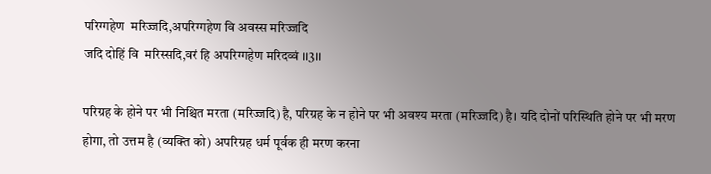परिग्गहेण  मरिज्जदि,अपरिग्गहेण वि अवस्स मरिज्जदि
जदि दोहिं वि  मरिस्सदि,वरं हि अपरिग्गहेण मरिदव्वं ।।3।।

परिग्रह के होने पर भी निश्चित मरता (मरिज्जदि) है, परिग्रह के न होने पर भी अवश्य मरता (मरिज्जदि) है। यदि दोनों परिस्थिति होने पर भी मरण होगा, तो उत्तम है (व्यक्ति को) अपरिग्रह धर्म पूर्वक ही मरण करना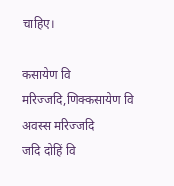चाहिए।

कसायेण वि मरिज्जदि,णिक्कसायेण वि अवस्स मरिज्जदि
जदि दोहिं वि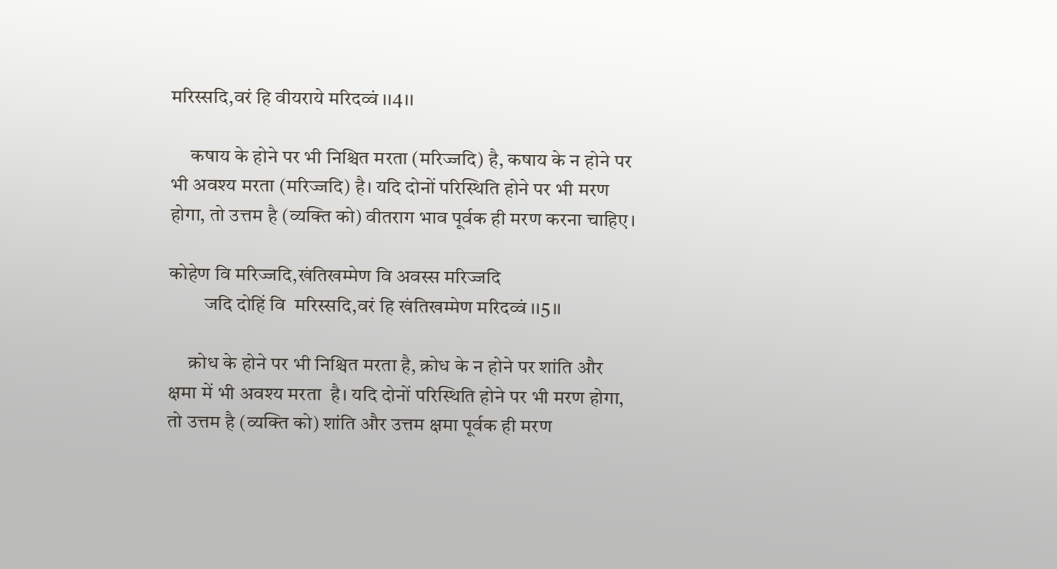मरिस्सदि,वरं हि वीयराये मरिदव्वं ।।4।।

     कषाय के होने पर भी निश्चित मरता (मरिज्जदि) है, कषाय के न होने पर भी अवश्य मरता (मरिज्जदि) है। यदि दोनों परिस्थिति होने पर भी मरण होगा, तो उत्तम है (व्यक्ति को) वीतराग भाव पूर्वक ही मरण करना चाहिए।

कोहेण वि मरिज्जदि,खंतिखम्मेण वि अवस्स मरिज्जदि
         जदि दोहिं वि  मरिस्सदि,वरं हि खंतिखम्मेण मरिदव्वं ।।5।।

     क्रोध के होने पर भी निश्चित मरता है, क्रोध के न होने पर शांति और क्षमा में भी अवश्य मरता  है। यदि दोनों परिस्थिति होने पर भी मरण होगा, तो उत्तम है (व्यक्ति को) शांति और उत्तम क्षमा पूर्वक ही मरण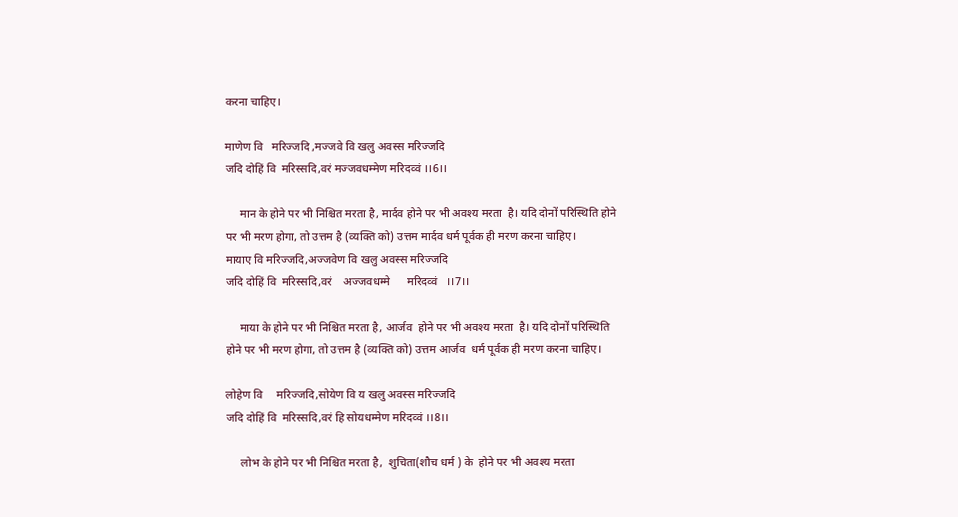करना चाहिए।

माणेण वि   मरिज्जदि ,मज्जवे वि खलु अवस्स मरिज्जदि
जदि दोहिं वि  मरिस्सदि,वरं मज्जवधम्मेण मरिदव्वं ।।6।।

     मान के होने पर भी निश्चित मरता है, मार्दव होने पर भी अवश्य मरता  है। यदि दोनों परिस्थिति होने पर भी मरण होगा, तो उत्तम है (व्यक्ति को) उत्तम मार्दव धर्म पूर्वक ही मरण करना चाहिए।
मायाए वि मरिज्जदि,अज्जवेण वि खलु अवस्स मरिज्जदि
जदि दोहिं वि  मरिस्सदि,वरं    अज्जवधम्मे      मरिदव्वं   ।।7।।

     माया के होने पर भी निश्चित मरता है, आर्जव  होने पर भी अवश्य मरता  है। यदि दोनों परिस्थिति होने पर भी मरण होगा, तो उत्तम है (व्यक्ति को) उत्तम आर्जव  धर्म पूर्वक ही मरण करना चाहिए।

लोहेण वि     मरिज्जदि,सोयेण वि य खलु अवस्स मरिज्जदि
जदि दोहिं वि  मरिस्सदि,वरं हि सोयधम्मेण मरिदव्वं ।।8।।

     लोभ के होने पर भी निश्चित मरता है,  शुचिता(शौच धर्म ) के  होने पर भी अवश्य मरता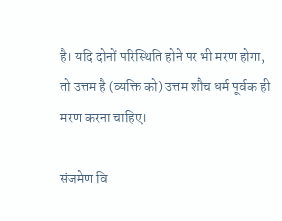है। यदि दोनों परिस्थिति होने पर भी मरण होगा, तो उत्तम है (व्यक्ति को) उत्तम शौच धर्म पूर्वक ही मरण करना चाहिए।

संजमेण वि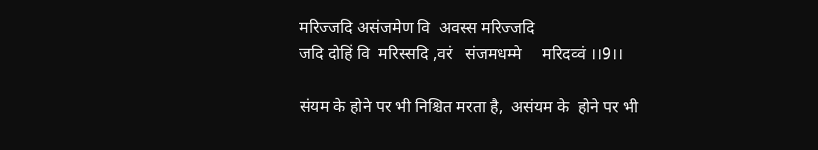मरिज्जदि असंजमेण वि  अवस्स मरिज्जदि
जदि दोहिं वि  मरिस्सदि ,वरं   संजमधम्मे     मरिदव्वं ।।9।।

संयम के होने पर भी निश्चित मरता है,  असंयम के  होने पर भी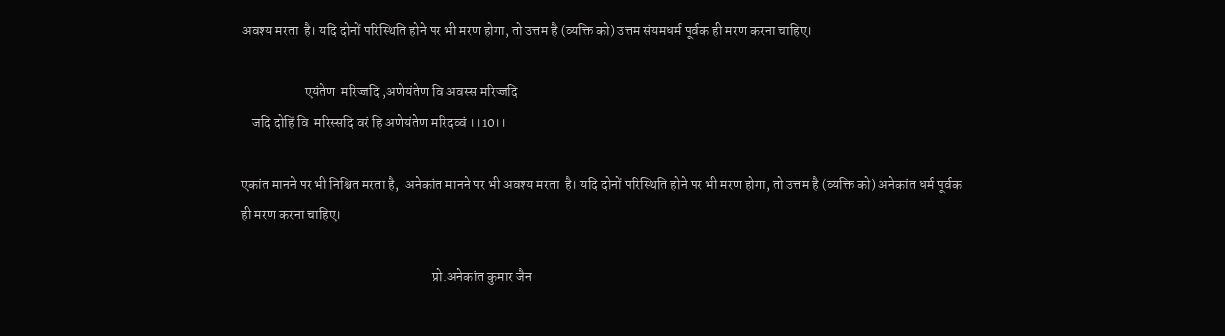अवश्य मरता  है। यदि दोनों परिस्थिति होने पर भी मरण होगा, तो उत्तम है (व्यक्ति को) उत्तम संयमधर्म पूर्वक ही मरण करना चाहिए।

                       एयंतेण  मरिज्जदि ,अणेयंतेण वि अवस्स मरिज्जदि
    जदि दोहिं वि  मरिस्सदि वरं हि अणेयंतेण मरिदव्वं ।।10।।

एकांत मानने पर भी निश्चित मरता है,  अनेकांत मानने पर भी अवश्य मरता  है। यदि दोनों परिस्थिति होने पर भी मरण होगा, तो उत्तम है (व्यक्ति को) अनेकांत धर्म पूर्वक ही मरण करना चाहिए।

                                                                     प्रो.अनेकांत कुमार जैन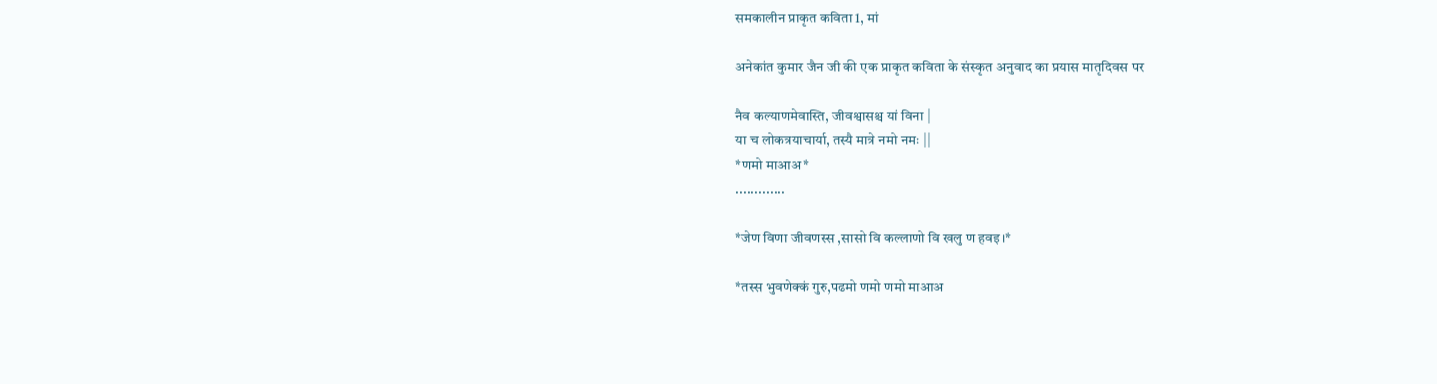समकालीन प्राकृत कविता 1, मां

अनेकांत कुमार जैन जी की एक प्राकृत कविता के संस्कृत अनुवाद का प्रयास मातृदिवस पर

नैव कल्याणमेवास्ति, जीवश्वासश्च यां विना |
या च लोकत्रयाचार्या, तस्यै मात्रे नमो नमः ||
*णमो माआअ*
.............

*जेण विणा जीवणस्स ,सासो वि कल्लाणो वि खलु ण हवइ।*

*तस्स भुवणेक्कं गुरु,पढमो णमो णमो माआअ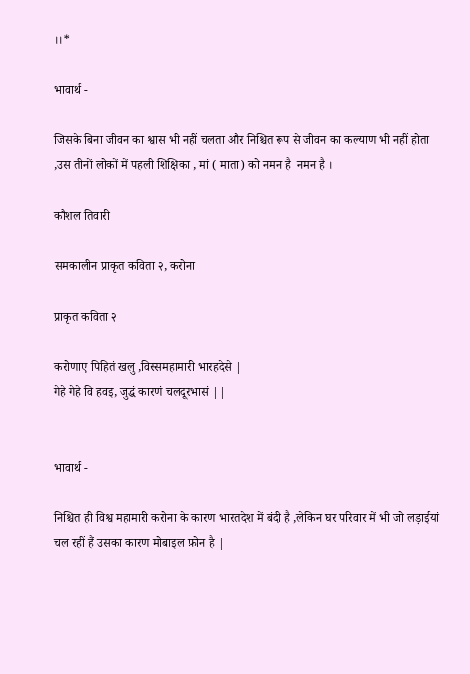।।*

भावार्थ -

जिसके बिना जीवन का श्वास भी नहीं चलता और निश्चित रूप से जीवन का कल्याण भी नहीं होता ,उस तीनों लोकों में पहली शिक्षिका , मां ( माता) को नमन है  नमन है ।

कौशल तिवारी

समकालीन प्राकृत कविता २, करोना

प्राकृत कविता २

करोणाए पिहितं खलु ,विस्समहामारी भारहदेसे |
गेहे गेहे वि हवइ, जुद्धं कारणं चलदूरभासं ||


भावार्थ -

निश्चित ही विश्व महामारी करोना के कारण भारतदेश में बंदी है ,लेकिन घर परिवार में भी जो लड़ाईयां चल रहीं हैं उसका कारण मोबाइल फ़ोन है |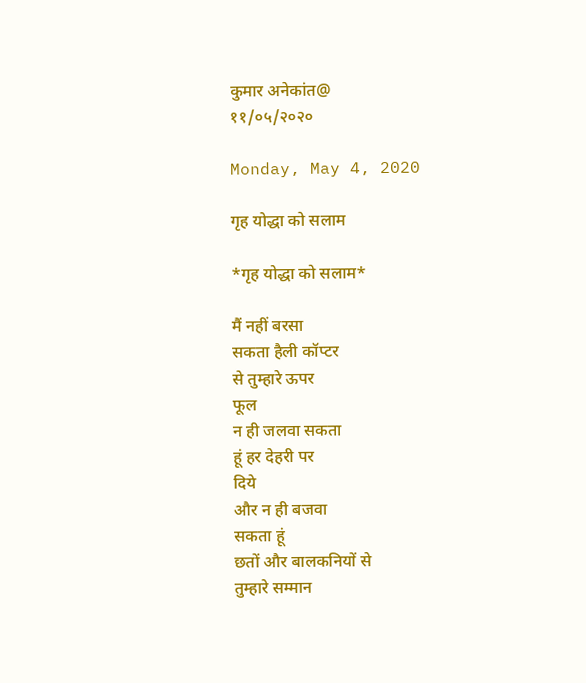कुमार अनेकांत@
११/०५/२०२०

Monday, May 4, 2020

गृह योद्धा को सलाम

*गृह योद्धा को सलाम*

मैं नहीं बरसा
सकता हैली कॉप्टर
से तुम्हारे ऊपर
फूल
न ही जलवा सकता
हूं हर देहरी पर
दिये
और न ही बजवा
सकता हूं
छतों और बालकनियों से
तुम्हारे सम्मान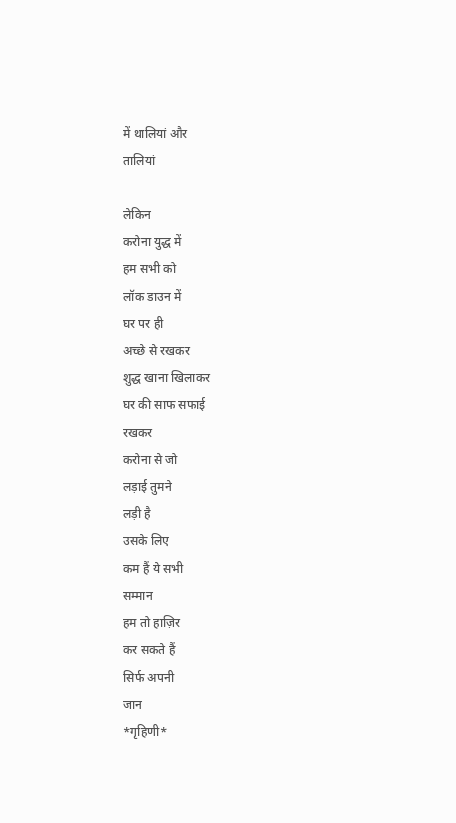में थालियां और
तालियां

लेकिन
करोना युद्ध में
हम सभी को
लॉक डाउन में
घर पर ही
अच्छे से रखकर
शुद्ध खाना खिलाकर
घर की साफ सफाई
रखकर
करोना से जो
लड़ाई तुमने
लड़ी है
उसके लिए
कम हैं ये सभी
सम्मान
हम तो हाज़िर
कर सकते हैं
सिर्फ अपनी
जान
*गृहिणी*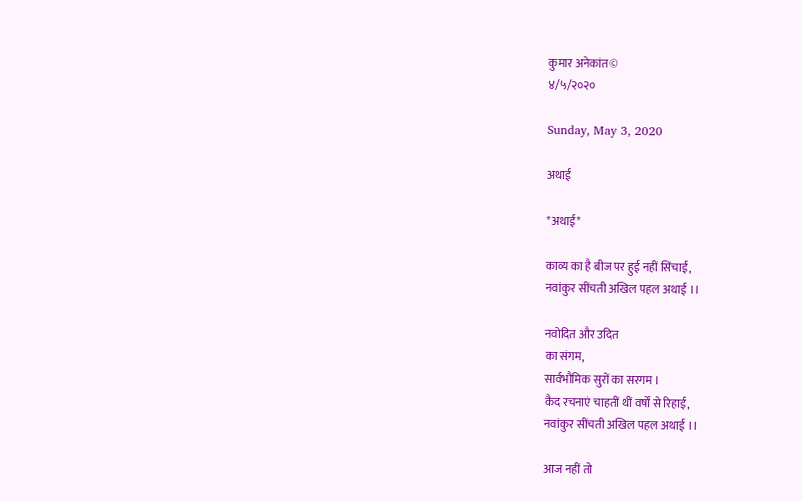कुमार अनेकांत©
४/५/२०२०

Sunday, May 3, 2020

अथाई

*अथाई*

काव्य का है बीज पर हुई नहीं सिंचाई,
नवांकुर सींचती अखिल पहल अथाई ।।

नवोदित और उदित
का संगम,
सार्वभौमिक सुरों का सरगम ।
कैद रचनाएं चाहतीं थीं वर्षों से रिहाई,
नवांकुर सींचती अखिल पहल अथाई ।।

आज नहीं तो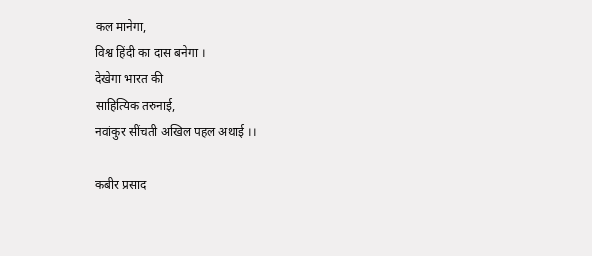कल मानेगा,
विश्व हिंदी का दास बनेगा ।
देखेगा भारत की
साहित्यिक तरुनाई,
नवांकुर सींचती अखिल पहल अथाई ।।

कबीर प्रसाद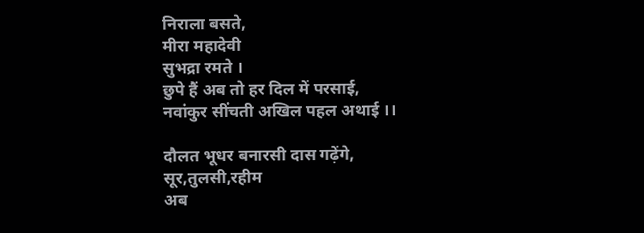निराला बसते,
मीरा महादेवी
सुभद्रा रमते ।
छुपे हैं अब तो हर दिल में परसाई,
नवांकुर सींचती अखिल पहल अथाई ।।

दौलत भूधर बनारसी दास गढ़ेंगे,
सूर,तुलसी,रहीम
अब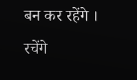बन कर रहेंगे ।
रचेंगे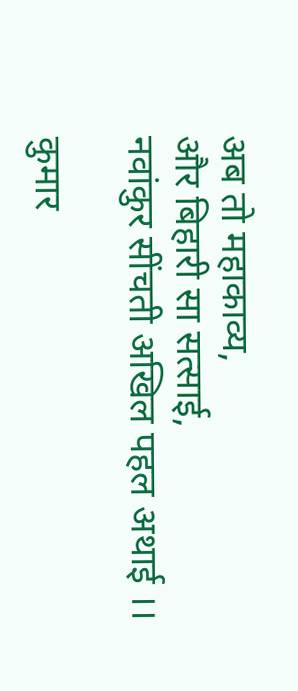अब तो महाकाव्य,
और बिहारी सा सत्साई,
नवांकुर सींचती अखिल पहल अथाई ।।

कुमार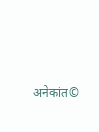अनेकांत©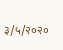३/५/२०२०